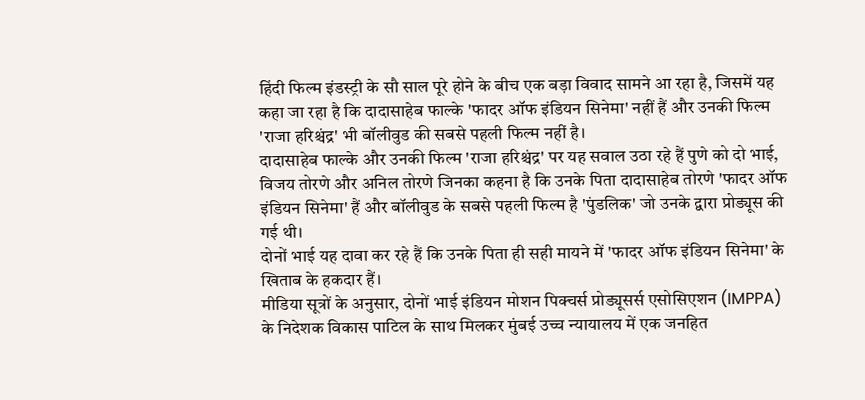हिंदी फिल्म इंडस्ट्री के सौ साल पूरे होने के बीच एक बड़ा विवाद सामने आ रहा है, जिसमें यह कहा जा रहा है कि दादासाहेब फाल्के 'फादर ऑफ इंडियन सिनेमा' नहीं हैं और उनकी फिल्म 'राजा हरिश्चंद्र' भी बॉलीवुड की सबसे पहली फिल्म नहीं है।
दादासाहेब फाल्के और उनकी फिल्म 'राजा हरिश्चंद्र' पर यह सवाल उठा रहे हैं पुणे को दो भाई, विजय तोरणे और अनिल तोरणे जिनका कहना है कि उनके पिता दादासाहेब तोरणे 'फादर ऑफ इंडियन सिनेमा' हैं और बॉलीवुड के सबसे पहली फिल्म है 'पुंडलिक' जो उनके द्वारा प्रोड्यूस की गई थी।
दोनों भाई यह दावा कर रहे हैं कि उनके पिता ही सही मायने में 'फादर ऑफ इंडियन सिनेमा' के खिताब के हकदार हैं।
मीडिया सूत्रों के अनुसार, दोनों भाई इंडियन मोशन पिक्चर्स प्रोड्यूसर्स एसोसिएशन (IMPPA) के निदेशक विकास पाटिल के साथ मिलकर मुंबई उच्च न्यायालय में एक जनहित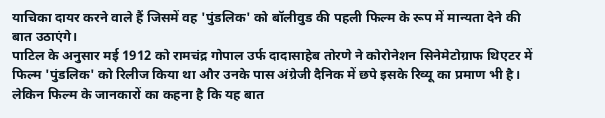याचिका दायर करने वाले हैं जिसमें वह 'पुंडलिक' को बॉलीवुड की पहली फिल्म के रूप में मान्यता देने की बात उठाएंगे।
पाटिल के अनुसार मई 1912 को रामचंद्र गोपाल उर्फ दादासाहेब तोरणे ने कोरोनेशन सिनेमेटोग्राफ थिएटर में फिल्म 'पुंडलिक' को रिलीज किया था और उनके पास अंग्रेजी दैनिक में छपे इसके रिव्यू का प्रमाण भी है।
लेकिन फिल्म के जानकारों का कहना है कि यह बात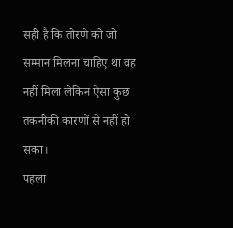सही है कि तोरणे को जो सम्मान मिलना चाहिए था वह नहीं मिला लेकिन ऐसा कुछ तकनीकी कारणों से नहीं हो सका।
पहला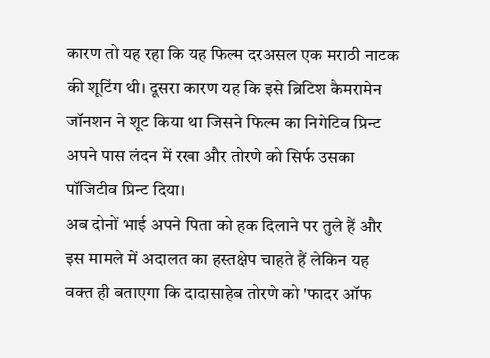कारण तो यह रहा कि यह फिल्म दरअसल एक मराठी नाटक की शूटिंग थी। दूसरा कारण यह कि इसे ब्रिटिश कैमरामेन जॉनशन ने शूट किया था जिसने फिल्म का निगेटिव प्रिन्ट अपने पास लंदन में रखा और तोरणे को सिर्फ उसका पॉजिटीव प्रिन्ट दिया।
अब दोनों भाई अपने पिता को हक दिलाने पर तुले हैं और इस मामले में अदालत का हस्तक्षेप चाहते हैं लेकिन यह वक्त ही बताएगा कि दादासाहेब तोरणे को 'फादर ऑफ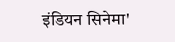इंडियन सिनेमा'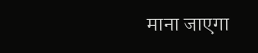माना जाएगा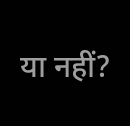या नहीं?